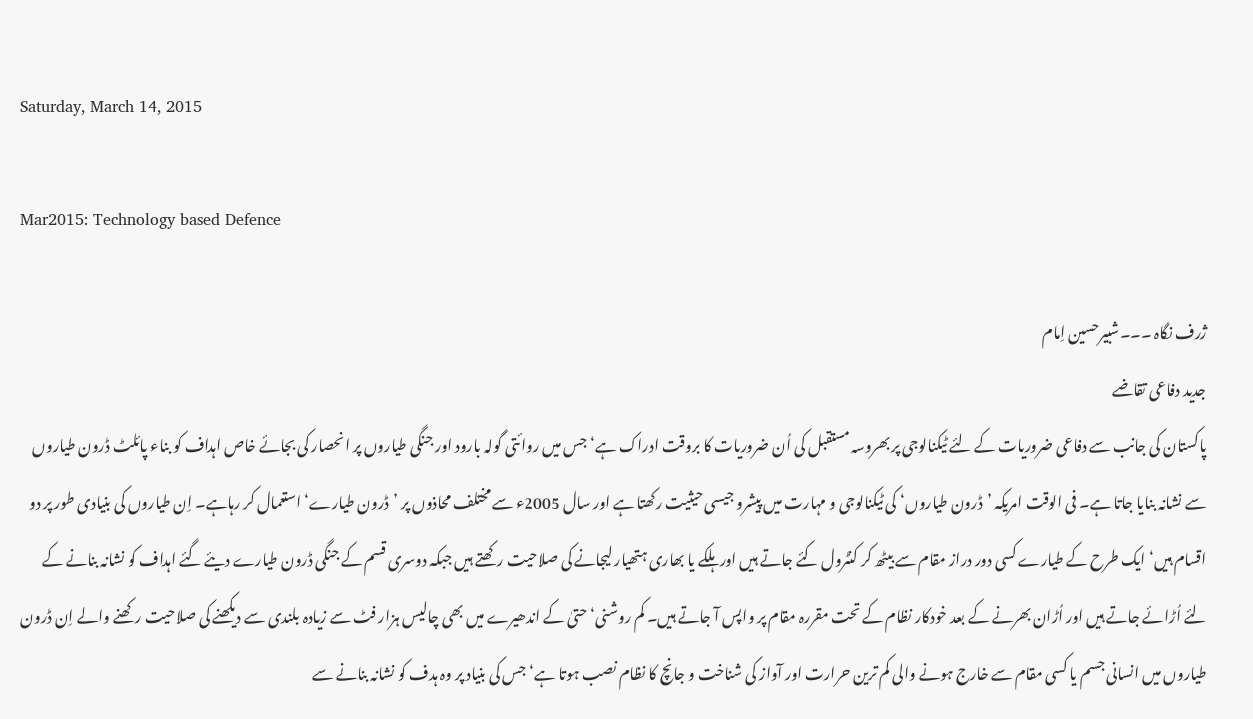Saturday, March 14, 2015

Mar2015: Technology based Defence

ژرف نگاہ ۔۔۔شبیرحسین اِمام
جدید دفاعی تقاضے
پاکستان کی جانب سے دفاعی ضروریات کے لئے ٹیکنالوجی پر بھروسہ مستقبل کی اُن ضروریات کا بروقت ادراک ہے‘ جس میں روائتی گولہ بارود اور جنگی طیاروں پر انحصار کی بجائے خاص اہداف کو بناء پائلٹ ڈرون طیاروں سے نشانہ بنایا جاتا ہے۔ فی الوقت امریکہ ’ڈرون طیاروں‘ کی ٹیکنالوجی و مہارت میں پیشرو جیسی حیثیت رکھتا ہے اور سال 2005ء سے مختلف محاذوں پر ’ڈرون طیارے‘ استعمال کر رہاہے۔ اِن طیاروں کی بنیادی طور پر دو اقسام ہیں‘ ایک طرح کے طیارے کسی دور دراز مقام سے بیٹھ کر کنٹرول کئے جاتے ہیں اور ہلکے یا بھاری ہتھیار لیجانے کی صلاحیت رکھتے ہیں جبکہ دوسری قسم کے جنگی ڈرون طیارے دیئے گئے اہداف کو نشانہ بنانے کے لئے اُڑائے جاتے ہیں اور اُڑان بھرنے کے بعد خودکار نظام کے تحت مقررہ مقام پر واپس آ جاتے ہیں۔ کم روشنی‘ حتیٰ کے اندھیرے میں بھی چالیس ہزار فٹ سے زیادہ بلندی سے دیکھنے کی صلاحیت رکھنے والے اِن ڈرون طیاروں میں انسانی جسم یا کسی مقام سے خارج ہونے والی کم ترین حرارت اور آواز کی شناخت و جانچ کا نظام نصب ہوتا ہے‘ جس کی بنیاد پر وہ ہدف کو نشانہ بنانے سے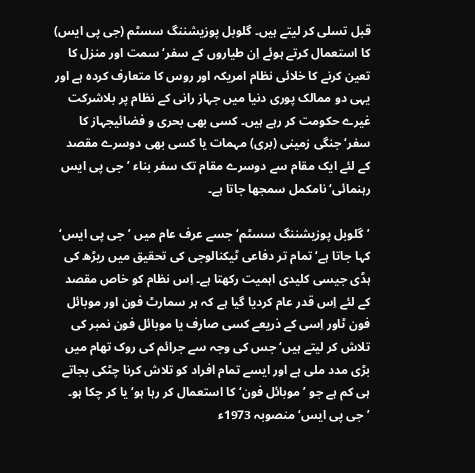قبل تسلی کر لیتے ہیں۔ گلوبل پوزیشننگ سسٹم (جی پی ایس) کا استعمال کرتے ہوئے اِن طیاروں کے سفر‘ سمت اور منزل کا تعین کرنے کا خلائی نظام امریکہ اور روس کا متعارف کردہ ہے اور یہی دو ممالک پوری دنیا میں جہاز رانی کے نظام پر بلاشرکت غیرے حکومت کر رہے ہیں۔ کسی بھی بحری و فضائیجہاز کا سفر‘ جنگی زمینی (بری) مہمات یا کسی بھی دوسرے مقصد کے لئے ایک مقام سے دوسرے مقام تک سفر بناء ’جی پی ایس رہنمائی‘ نامکمل سمجھا جاتا ہے۔

’گلوبل پوزیشننگ سسٹم‘ جسے عرف عام میں ’جی پی ایس‘ کہا جاتا ہے‘ تمام تر دفاعی ٹیکنالوجی کی تحقیق میں ریڑھ کی ہڈی جیسی کلیدی اہمیت رکھتا ہے۔ اِس نظام کو خاص مقصد کے لئے اِس قدر عام کردیا گیا ہے کہ ہر سمارٹ فون اور موبائل فون ٹاور اِسی کے ذریعے کسی صارف یا موبائل فون نمبر کی تلاش کر لیتے ہیں‘ جس کی وجہ سے جرائم کی روک تھام میں بڑی مدد ملی ہے اور ایسے تمام افراد کو تلاش کرنا چٹکی بجاتے ہی کم ہے جو ’موبائل فون‘ کا استعمال کر رہا ہو‘ یا کر چکا ہو۔ ’جی پی ایس‘ منصوبہ 1973ء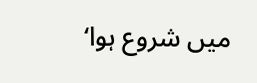میں شروع ہوا‘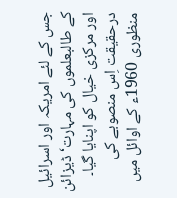جس کے لئے امریکہ اور اسرائیل کے طالبعلموں کی مہارت‘ ڈیزائن اور مرکزی خیال کو اپنایا گیا۔ درحقیقت اِس منصوبے کی منظوری 1960ء کے اوائل میں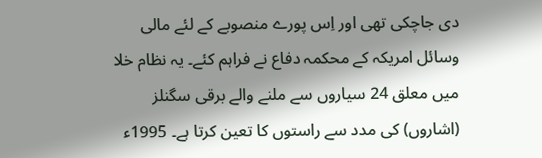دی جاچکی تھی اور اِس پورے منصوبے کے لئے مالی وسائل امریکہ کے محکمہ دفاع نے فراہم کئے۔ یہ نظام خلا میں معلق 24 سیاروں سے ملنے والے برقی سگنلز (اشاروں) کی مدد سے راستوں کا تعین کرتا ہے۔ 1995ء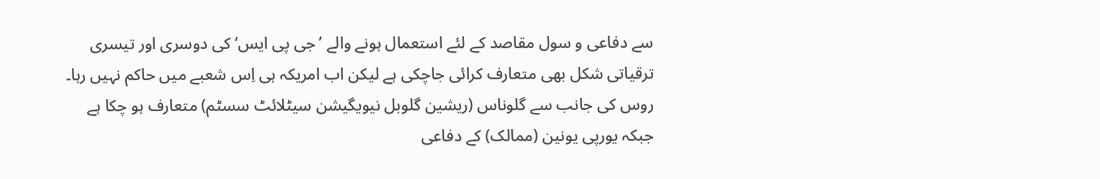سے دفاعی و سول مقاصد کے لئے استعمال ہونے والے ’جی پی ایس‘ کی دوسری اور تیسری ترقیاتی شکل بھی متعارف کرائی جاچکی ہے لیکن اب امریکہ ہی اِس شعبے میں حاکم نہیں رہا۔ روس کی جانب سے گلوناس (ریشین گلوبل نیویگیشن سیٹلائٹ سسٹم) متعارف ہو چکا ہے جبکہ یورپی یونین (ممالک) کے دفاعی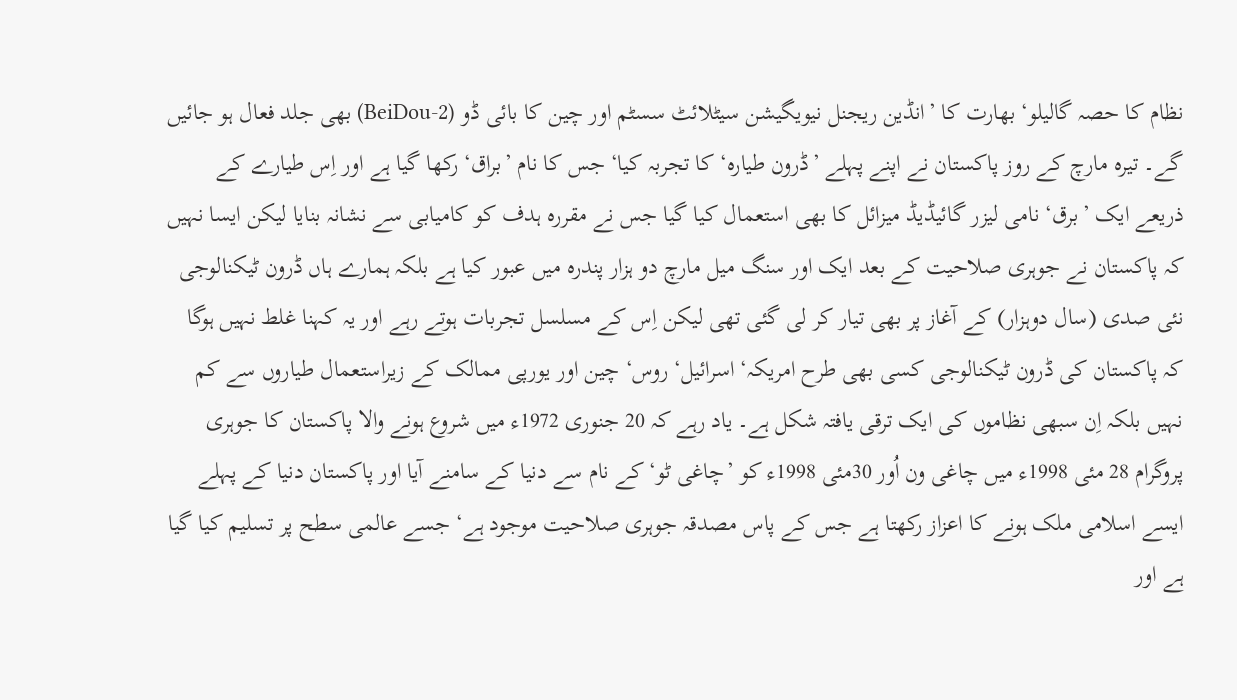نظام کا حصہ گالیلو‘ بھارت کا ’انڈین ریجنل نیویگیشن سیٹلائٹ سسٹم اور چین کا بائی ڈو (BeiDou-2) بھی جلد فعال ہو جائیں گے۔ تیرہ مارچ کے روز پاکستان نے اپنے پہلے ’ڈرون طیارہ‘ کا تجربہ کیا‘ جس کا نام ’براق‘ رکھا گیا ہے اور اِس طیارے کے ذریعے ایک ’برق‘ نامی لیزر گائیڈیڈ میزائل کا بھی استعمال کیا گیا جس نے مقررہ ہدف کو کامیابی سے نشانہ بنایا لیکن ایسا نہیں کہ پاکستان نے جوہری صلاحیت کے بعد ایک اور سنگ میل مارچ دو ہزار پندرہ میں عبور کیا ہے بلکہ ہمارے ہاں ڈرون ٹیکنالوجی نئی صدی (سال دوہزار) کے آغاز پر بھی تیار کر لی گئی تھی لیکن اِس کے مسلسل تجربات ہوتے رہے اور یہ کہنا غلط نہیں ہوگا کہ پاکستان کی ڈرون ٹیکنالوجی کسی بھی طرح امریکہ‘ اسرائیل‘ روس‘ چین اور یورپی ممالک کے زیراستعمال طیاروں سے کم نہیں بلکہ اِن سبھی نظاموں کی ایک ترقی یافتہ شکل ہے۔ یاد رہے کہ 20 جنوری 1972ء میں شروع ہونے والا پاکستان کا جوہری پروگرام 28 مئی 1998ء میں چاغی ون اُور 30مئی 1998ء کو ’چاغی ٹو‘ کے نام سے دنیا کے سامنے آیا اور پاکستان دنیا کے پہلے ایسے اسلامی ملک ہونے کا اعزاز رکھتا ہے جس کے پاس مصدقہ جوہری صلاحیت موجود ہے‘ جسے عالمی سطح پر تسلیم کیا گیا ہے اور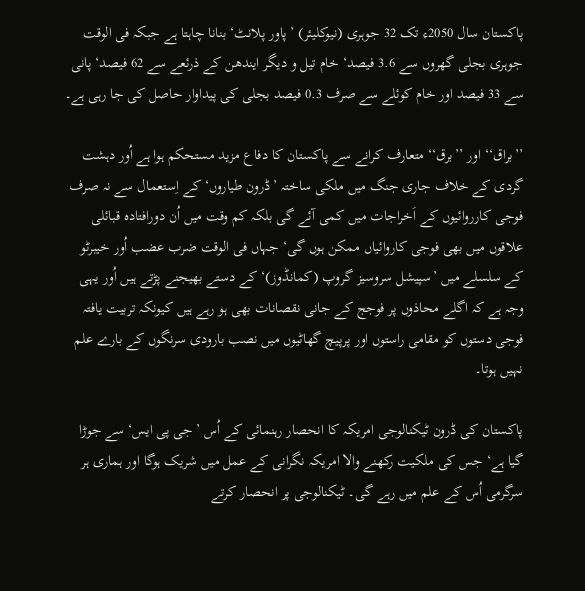پاکستان سال 2050ء تک 32 جوہری (نیوکلیئر) ’پاور پلانٹ‘ بنانا چاہتا ہے جبکہ فی الوقت جوہری بجلی گھروں سے 3.6 فیصد‘ خام تیل و دیگر ایندھن کے ذرئعے سے 62 فیصد‘ پانی سے 33 فیصد اور خام کوئلے سے صرف 0.3 فیصد بجلی کی پیداوار حاصل کی جا رہی ہے۔

’’براق‘‘ اور ’’برق‘‘ متعارف کرانے سے پاکستان کا دفاع مزید مستحکم ہوا ہے اُور دہشت گردی کے خلاف جاری جنگ میں ملکی ساختہ ’ڈرون طیاروں‘ کے اِستعمال سے نہ صرف فوجی کارروائیوں کے اَخراجات میں کمی آئے گی بلکہ کم وقت میں اُن دورافتادہ قبائلی علاقوں میں بھی فوجی کاروائیاں ممکن ہوں گی‘ جہاں فی الوقت ضرب عضب اُور خیبرٹو کے سلسلے میں ’سپیشل سروسیز گروپ (کمانڈوز)‘ کے دستے بھیجنے پڑتے ہیں اُور یہی وجہ ہے کہ اگلے محاذوں پر فوجج کے جانی نقصانات بھی ہو رہے ہیں کیونکہ تربیت یافتہ فوجی دستوں کو مقامی راستوں اور پرپیچ گھاٹیوں میں نصب بارودی سرنگوں کے بارے علم نہیں ہوتا۔

پاکستان کی ڈرون ٹیکنالوجی امریکہ کا انحصار رہنمائی کے اُس ’جی پی ایس‘ سے جوڑا گیا ہے‘ جس کی ملکیت رکھنے والا امریکہ نگرانی کے عمل میں شریک ہوگا اور ہماری ہر سرگرمی اُس کے علم میں رہے گی۔ ٹیکنالوجی پر انحصار کرتے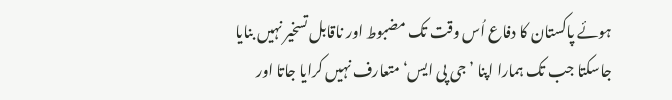ہوئے پاکستان کا دفاع اُس وقت تک مضبوط اور ناقابل تسخیر نہیں بنایا جاسکتا جب تک ہمارا اپنا ’جی پی ایس‘ متعارف نہیں کرایا جاتا اور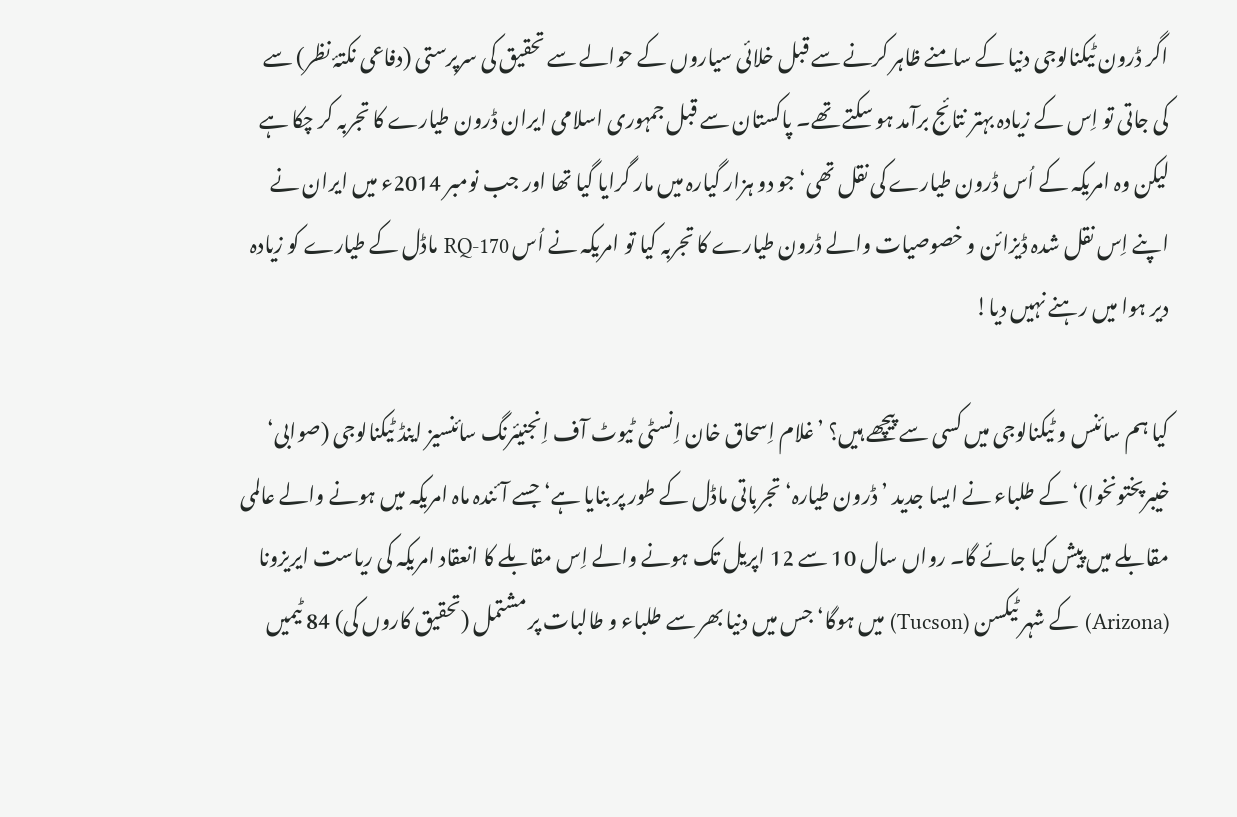اگر ڈرون ٹیکنالوجی دنیا کے سامنے ظاہر کرنے سے قبل خلائی سیاروں کے حوالے سے تحقیق کی سرپرستی (دفاعی نکتۂ نظر) سے کی جاتی تو اِس کے زیادہ بہتر نتائج برآمد ہو سکتے تھے۔ پاکستان سے قبل جمہوری اسلامی ایران ڈرون طیارے کا تجربہ کر چکا ہے لیکن وہ امریکہ کے اُس ڈرون طیارے کی نقل تھی‘ جو دو ہزار گیارہ میں مار گرایا گیا تھا اور جب نومبر 2014ء میں ایران نے اپنے اِس نقل شدہ ڈیزائن و خصوصیات والے ڈرون طیارے کا تجربہ کیا تو امریکہ نے اُس RQ-170 ماڈل کے طیارے کو زیادہ دیر ہوا میں رہنے نہیں دیا!

کیا ہم سائنس و ٹیکنالوجی میں کسی سے پیچھے ہیں؟ ’غلام اِسحاق خان اِنسٹی ٹیوٹ آف اِنجنیئرنگ سائنسیز اینڈ ٹیکنالوجی (صوابی‘ خیبرپختونخوا)‘ کے طلباء نے ایسا جدید ’ڈرون طیارہ‘ تجرباتی ماڈل کے طور پر بنایا ہے‘ جسے آئندہ ماہ امریکہ میں ہونے والے عالمی مقابلے میں پیش کیا جائے گا۔ رواں سال 10 سے 12 اپریل تک ہونے والے اِس مقابلے کا انعقاد امریکہ کی ریاست ایریزونا (Arizona) کے شہر ٹیکسن (Tucson) میں ہوگا‘ جس میں دنیا بھر سے طلباء و طالبات پر مشتمل (تحقیق کاروں کی) 84 ٹیمیں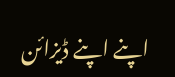اپنے اپنے ڈیزائن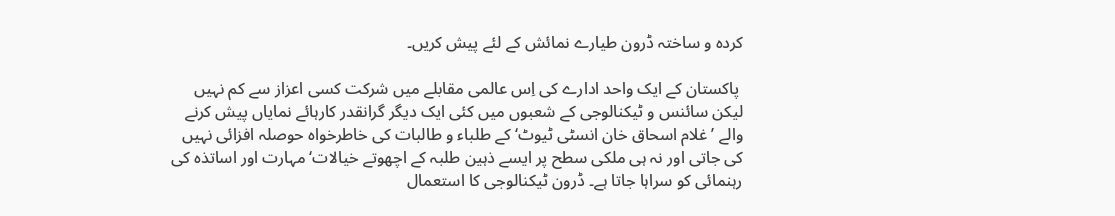کردہ و ساختہ ڈرون طیارے نمائش کے لئے پیش کریں۔

 پاکستان کے ایک واحد ادارے کی اِس عالمی مقابلے میں شرکت کسی اعزاز سے کم نہیں لیکن سائنس و ٹیکنالوجی کے شعبوں میں کئی ایک دیگر گرانقدر کارہائے نمایاں پیش کرنے والے ’غلام اسحاق خان انسٹی ٹیوٹ‘ کے طلباء و طالبات کی خاطرخواہ حوصلہ افزائی نہیں کی جاتی اور نہ ہی ملکی سطح پر ایسے ذہین طلبہ کے اچھوتے خیالات‘ مہارت اور اساتذہ کی رہنمائی کو سراہا جاتا ہے۔ ڈرون ٹیکنالوجی کا استعمال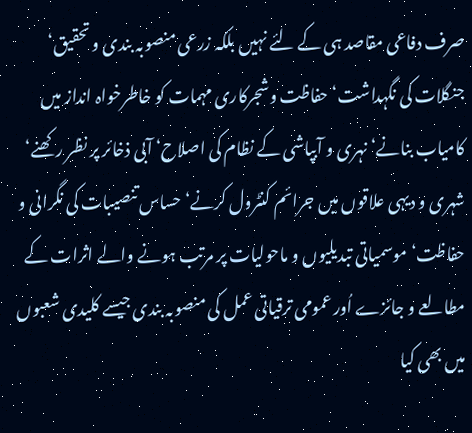صرف دفاعی مقاصد ہی کے لئے نہیں بلکہ زرعی منصوبہ بندی و تحقیق‘ جنگلات کی نگہداشت‘ حفاظت وشجرکاری مہمات کو خاطرخواہ انداز میں کامیاب بنانے‘ نہری و آبپاشی کے نظام کی اصلاح‘ آبی ذخائر پر نظر رکھنے‘ شہری و دیہی علاقوں میں جرائم کنٹرول کرنے‘ حساس تنصیبات کی نگرانی و حفاظت‘ موسمیاتی تبدیلیوں و ماحولیات پر مرتب ہونے والے اثرات کے مطالعے و جائزے اُور عمومی ترقیاتی عمل کی منصوبہ بندی جیسے کلیدی شعبوں میں بھی کیا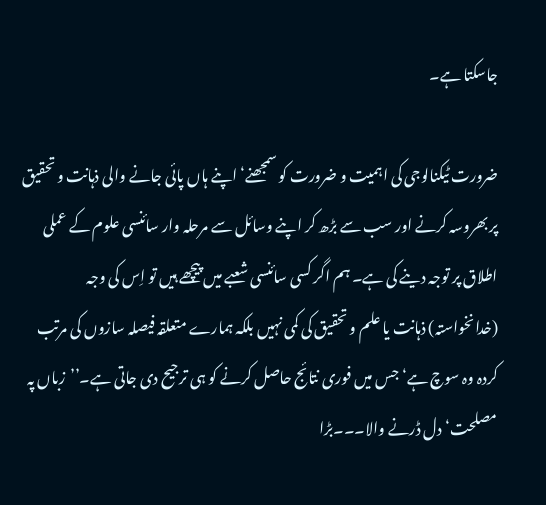جاسکتا ہے۔

ضرورت ٹیکنالوجی کی اہمیت و ضرورت کو سمجھنے‘ اپنے ہاں پائی جانے والی ذہانت و تحقیق پر بھروسہ کرنے اور سب سے بڑھ کر اپنے وسائل سے مرحلہ وار سائنسی علوم کے عملی اطلاق پر توجہ دینے کی ہے۔ ہم اگر کسی سائنسی شعبے میں پیچھے ہیں تو اِس کی وجہ (خدانخواستہ) ذہانت یا علم و تحقیق کی کمی نہیں بلکہ ہمارے متعلقہ فیصلہ سازوں کی مرتب کردہ وہ سوچ ہے‘ جس میں فوری نتائج حاصل کرنے کو ہی ترجیح دی جاتی ہے۔’’زباں پہ مصلحت‘ دل ڈرنے والا۔۔۔بڑا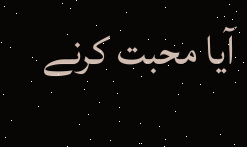آیا محبت کرنے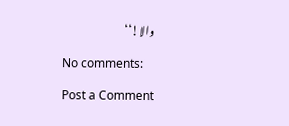والا!‘‘

No comments:

Post a Comment